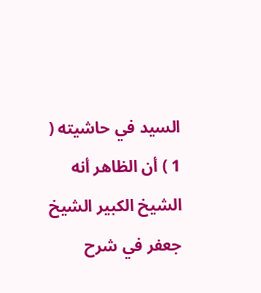السيد في حاشيته ( 1 ) أن الظاهر أنه الشيخ الكبير الشيخ جعفر في شرح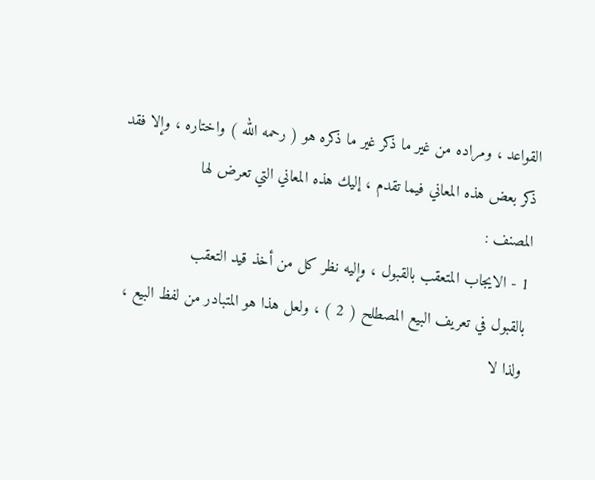القواعد ، ومراده من غير ما ذكر غير ما ذكره هو ( رحمه الله ) واختاره ، وإلا فقد
ذكر بعض هذه المعاني فيما تقدم ، إليك هذه المعاني التي تعرض لها
المصنف :
1 - الايجاب المتعقب بالقبول ، وإليه نظر كل من أخذ قيد التعقب
بالقبول في تعريف البيع المصطلح ( 2 ) ، ولعل هذا هو المتبادر من لفظ البيع ،
ولذا لا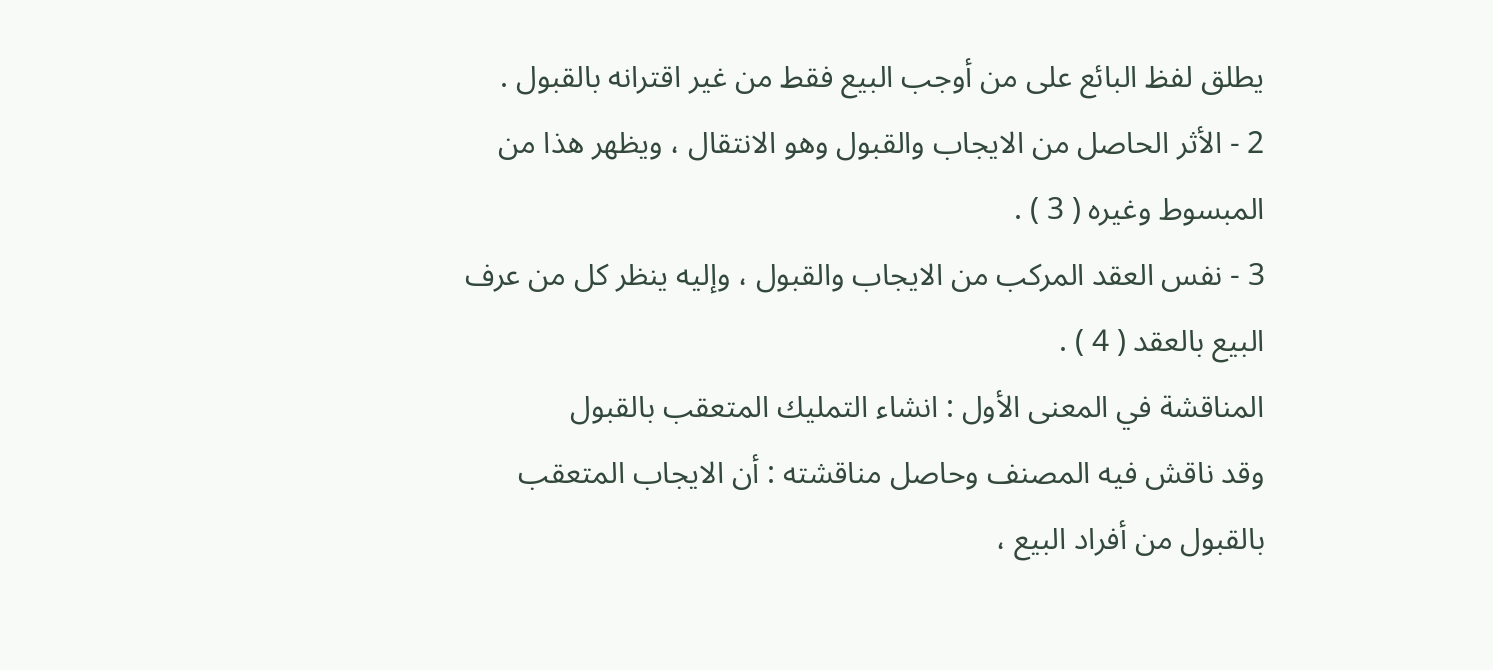يطلق لفظ البائع على من أوجب البيع فقط من غير اقترانه بالقبول .
2 - الأثر الحاصل من الايجاب والقبول وهو الانتقال ، ويظهر هذا من
المبسوط وغيره ( 3 ) .
3 - نفس العقد المركب من الايجاب والقبول ، وإليه ينظر كل من عرف
البيع بالعقد ( 4 ) .
المناقشة في المعنى الأول : انشاء التمليك المتعقب بالقبول
وقد ناقش فيه المصنف وحاصل مناقشته : أن الايجاب المتعقب
بالقبول من أفراد البيع ،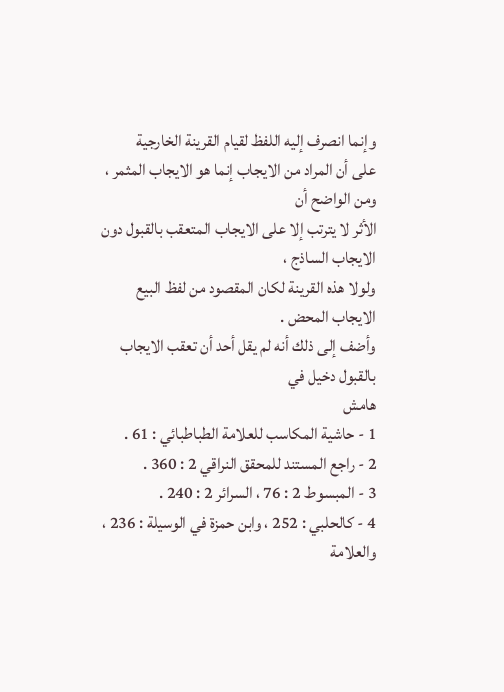وإنما انصرف إليه اللفظ لقيام القرينة الخارجية
على أن المراد من الايجاب إنما هو الايجاب المثمر ، ومن الواضح أن
الأثر لا يترتب إلا على الايجاب المتعقب بالقبول دون الايجاب الساذج ،
ولولا هذه القرينة لكان المقصود من لفظ البيع الايجاب المحض .
وأضف إلى ذلك أنه لم يقل أحد أن تعقب الايجاب بالقبول دخيل في
هامش
1 - حاشية المكاسب للعلامة الطباطبائي : 61 .
2 - راجع المستند للمحقق النراقي 2 : 360 .
3 - المبسوط 2 : 76 ، السرائر 2 : 240 .
4 - كالحلبي : 252 ، وابن حمزة في الوسيلة : 236 ، والعلامة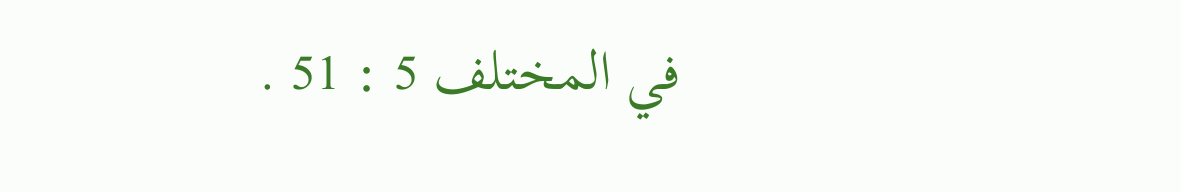في المختلف 5 : 51 .